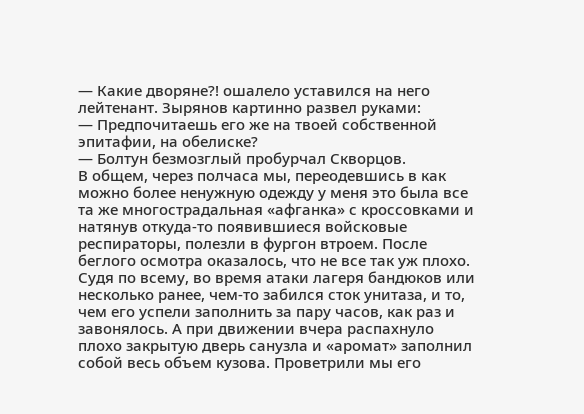— Какие дворяне?! ошалело уставился на него лейтенант. Зырянов картинно развел руками:
— Предпочитаешь его же на твоей собственной эпитафии, на обелиске?
— Болтун безмозглый пробурчал Скворцов.
В общем, через полчаса мы, переодевшись в как можно более ненужную одежду у меня это была все та же многострадальная «афганка» с кроссовками и натянув откуда-то появившиеся войсковые респираторы, полезли в фургон втроем. После беглого осмотра оказалось, что не все так уж плохо. Судя по всему, во время атаки лагеря бандюков или несколько ранее, чем-то забился сток унитаза, и то, чем его успели заполнить за пару часов, как раз и завонялось. А при движении вчера распахнуло плохо закрытую дверь санузла и «аромат» заполнил собой весь объем кузова. Проветрили мы его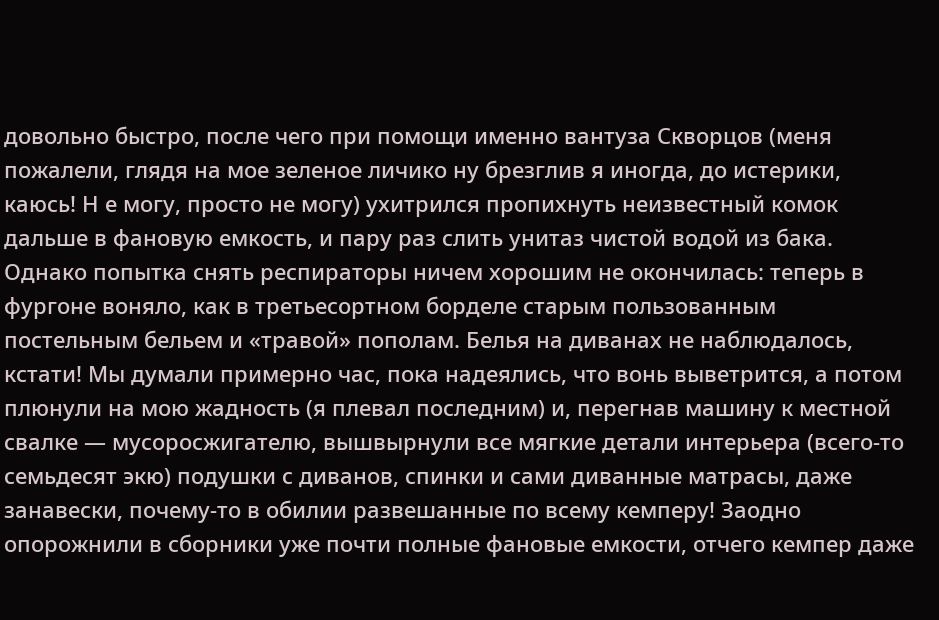довольно быстро, после чего при помощи именно вантуза Скворцов (меня пожалели, глядя на мое зеленое личико ну брезглив я иногда, до истерики, каюсь! Н е могу, просто не могу) ухитрился пропихнуть неизвестный комок дальше в фановую емкость, и пару раз слить унитаз чистой водой из бака. Однако попытка снять респираторы ничем хорошим не окончилась: теперь в фургоне воняло, как в третьесортном борделе старым пользованным постельным бельем и «травой» пополам. Белья на диванах не наблюдалось, кстати! Мы думали примерно час, пока надеялись, что вонь выветрится, а потом плюнули на мою жадность (я плевал последним) и, перегнав машину к местной свалке — мусоросжигателю, вышвырнули все мягкие детали интерьера (всего-то семьдесят экю) подушки с диванов, спинки и сами диванные матрасы, даже занавески, почему-то в обилии развешанные по всему кемперу! Заодно опорожнили в сборники уже почти полные фановые емкости, отчего кемпер даже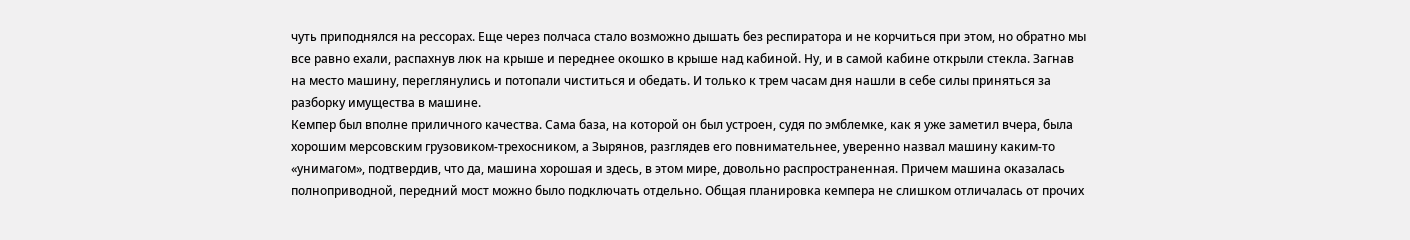чуть приподнялся на рессорах. Еще через полчаса стало возможно дышать без респиратора и не корчиться при этом, но обратно мы все равно ехали, распахнув люк на крыше и переднее окошко в крыше над кабиной. Ну, и в самой кабине открыли стекла. Загнав на место машину, переглянулись и потопали чиститься и обедать. И только к трем часам дня нашли в себе силы приняться за разборку имущества в машине.
Кемпер был вполне приличного качества. Сама база, на которой он был устроен, судя по эмблемке, как я уже заметил вчера, была хорошим мерсовским грузовиком-трехосником, а Зырянов, разглядев его повнимательнее, уверенно назвал машину каким-то «унимагом», подтвердив, что да, машина хорошая и здесь, в этом мире, довольно распространенная. Причем машина оказалась полноприводной, передний мост можно было подключать отдельно. Общая планировка кемпера не слишком отличалась от прочих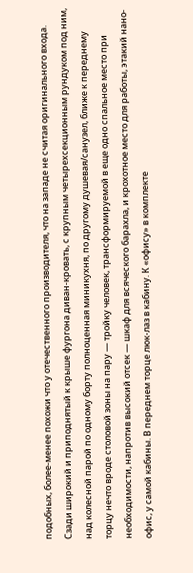подобных, более-менее похожи что у отечественного производителя, что на западе не считая оригинального входа. Сзади широкий и приподнятый к крыше фургона диван-кровать, с крупным четырехсекционным рундуком под ним, над колесной парой по одному борту полноценная миникухня, по другому душевая/санузел, ближе к переднему торцу нечто вроде столовой зоны на пару — тройку человек, трансформируемой в еще одно спальное место при необходимости, напротив высокий отсек — шкаф для всяческого барахла, и крохотное место для работы, этакий нано-офис, у самой кабины. В переднем торце люк-лаз в кабину. К «офису» в комплекте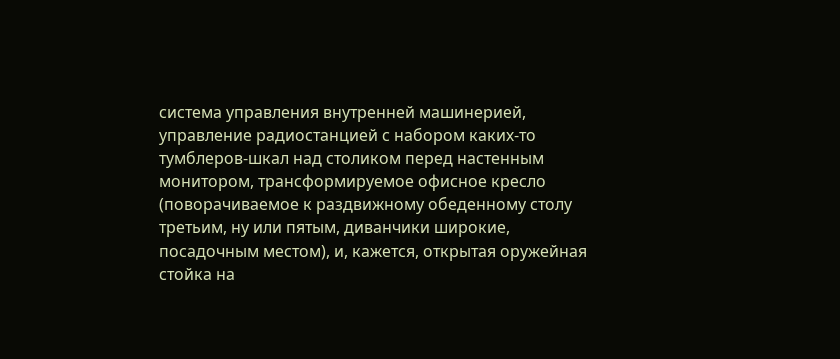система управления внутренней машинерией, управление радиостанцией с набором каких-то тумблеров-шкал над столиком перед настенным монитором, трансформируемое офисное кресло (поворачиваемое к раздвижному обеденному столу третьим, ну или пятым, диванчики широкие, посадочным местом), и, кажется, открытая оружейная стойка на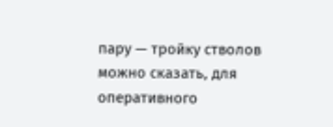пару — тройку стволов можно сказать, для оперативного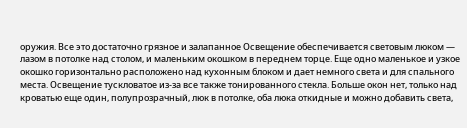оружия. Все это достаточно грязное и залапанное Освещение обеспечивается световым люком — лазом в потолке над столом, и маленьким окошком в переднем торце. Еще одно маленькое и узкое окошко горизонтально расположено над кухонным блоком и дает немного света и для спального места. Освещение тускловатое из-за все также тонированного стекла. Больше окон нет, только над кроватью еще один, полупрозрачный, люк в потолке, оба люка откидные и можно добавить света,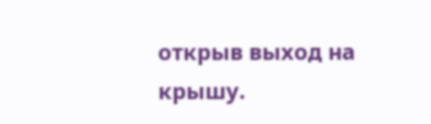открыв выход на крышу.